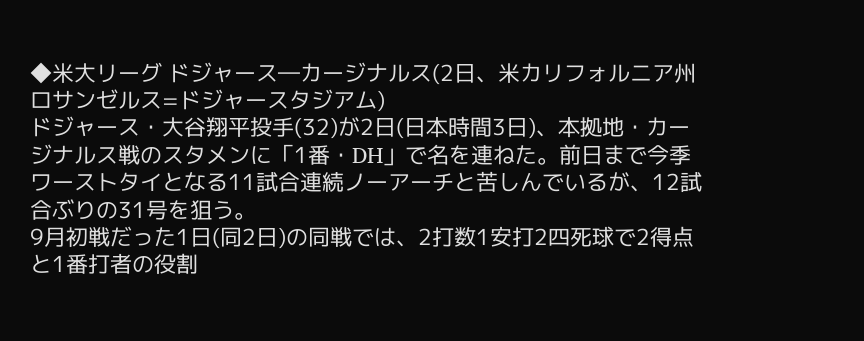◆米大リーグ ドジャース―カージナルス(2日、米カリフォルニア州ロサンゼルス=ドジャースタジアム)
ドジャース・大谷翔平投手(32)が2日(日本時間3日)、本拠地・カージナルス戦のスタメンに「1番・DH」で名を連ねた。前日まで今季ワーストタイとなる11試合連続ノーアーチと苦しんでいるが、12試合ぶりの31号を狙う。
9月初戦だった1日(同2日)の同戦では、2打数1安打2四死球で2得点と1番打者の役割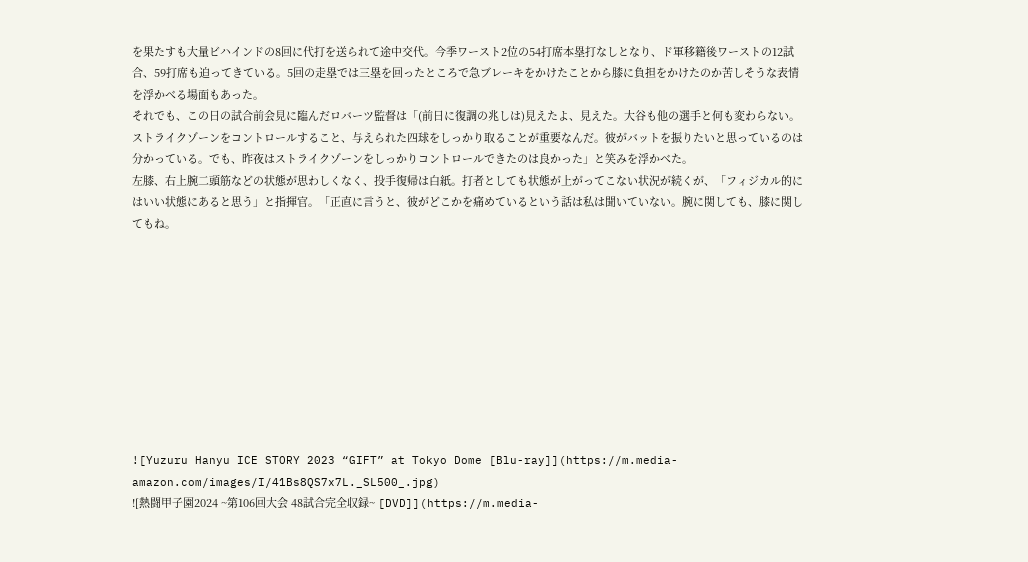を果たすも大量ビハインドの8回に代打を送られて途中交代。今季ワースト2位の54打席本塁打なしとなり、ド軍移籍後ワーストの12試合、59打席も迫ってきている。5回の走塁では三塁を回ったところで急ブレーキをかけたことから膝に負担をかけたのか苦しそうな表情を浮かべる場面もあった。
それでも、この日の試合前会見に臨んだロバーツ監督は「(前日に復調の兆しは)見えたよ、見えた。大谷も他の選手と何も変わらない。ストライクゾーンをコントロールすること、与えられた四球をしっかり取ることが重要なんだ。彼がバットを振りたいと思っているのは分かっている。でも、昨夜はストライクゾーンをしっかりコントロールできたのは良かった」と笑みを浮かべた。
左膝、右上腕二頭筋などの状態が思わしくなく、投手復帰は白紙。打者としても状態が上がってこない状況が続くが、「フィジカル的にはいい状態にあると思う」と指揮官。「正直に言うと、彼がどこかを痛めているという話は私は聞いていない。腕に関しても、膝に関してもね。










![Yuzuru Hanyu ICE STORY 2023 “GIFT” at Tokyo Dome [Blu-ray]](https://m.media-amazon.com/images/I/41Bs8QS7x7L._SL500_.jpg)
![熱闘甲子園2024 ~第106回大会 48試合完全収録~ [DVD]](https://m.media-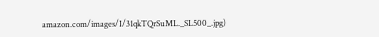amazon.com/images/I/31qkTQrSuML._SL500_.jpg)